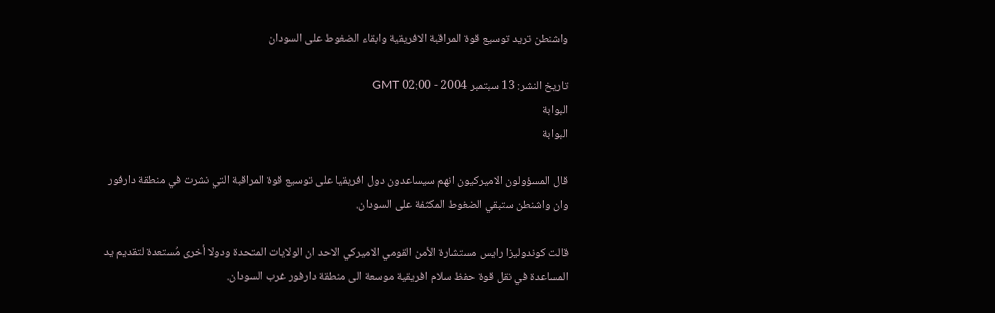واشنطن تريد توسيع قوة المراقبة الافريقية وابقاء الضغوط على السودان

تاريخ النشر: 13 سبتمبر 2004 - 02:00 GMT
البوابة
البوابة

قال المسؤولون الاميركيون انهم سيساعدون دول افريقيا على توسيع قوة المراقبة التي نشرت في منطقة دارفور وان واشنطن ستبقي الضغوط المكثفة على السودان.

قالت كوندوليزا رايس مستشارة الأمن القومي الاميركي الاحد ان الولايات المتحدة ودولا أخرى مُستعدة لتقديم يد المساعدة في نقل قوة حفظ سلام افريقية موسعة الى منطقة دارفور غرب السودان.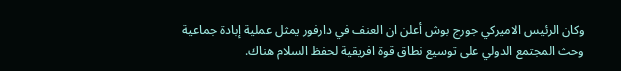وكان الرئيس الاميركي جورج بوش أعلن ان العنف في دارفور يمثل عملية إبادة جماعية وحث المجتمع الدولي على توسيع نطاق قوة افريقية لحفظ السلام هناك.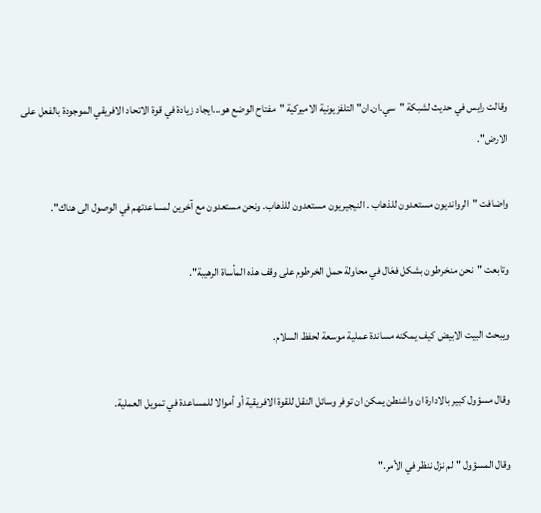وقالت رايس في حديث لشبكة "سي.ان.ان" التلفزيونية الاميركية "مفتاح الوضع هو...ايجاد زيادة في قوة الاتحاد الافريقي الموجودة بالفعل على الارض".

واضافت "الروانديون مستعدون للذهاب . النيجيريون مستعدون للذهاب. ونحن مستعدون مع آخرين لمساعدتهم في الوصول الى هناك".

وتابعت "نحن منخرطون بشكل فعَال في محاولة حمل الخرطوم على وقف هذه المأساة الرهيبة".

ويبحث البيت الابيض كيف يمكنه مساندة عملية موسعة لحفظ السلام.

وقال مسؤول كبير بالادارة ان واشنطن يمكن ان توفر وسائل النقل للقوة الافريقية أو أموالا للمساعدة في تمويل العملية.

وقال المسؤول "لم نزل ننظر في الأمر."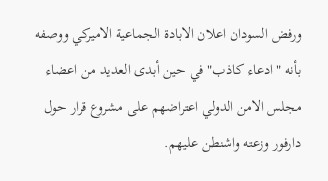ورفض السودان اعلان الابادة الجماعية الاميركي ووصفه بأنه "ادعاء كاذب" في حين أبدى العديد من اعضاء مجلس الامن الدولي اعتراضهم على مشروع قرار حول دارفور وزعته واشنطن عليهم.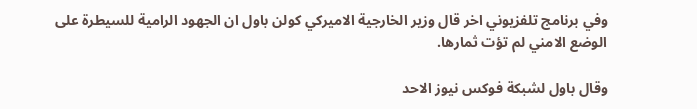وفي برنامج تلفزيوني اخر قال وزير الخارجية الاميركي كولن باول ان الجهود الرامية للسيطرة على الوضع الامني لم تؤت ثمارها.

وقال باول لشبكة فوكس نيوز الاحد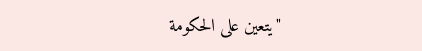"يتعين على الحكومة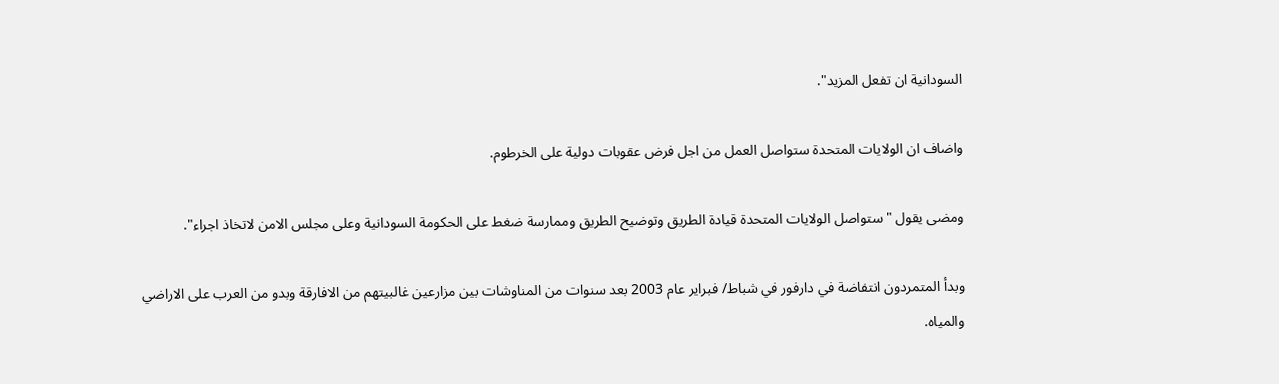السودانية ان تفعل المزيد".

واضاف ان الولايات المتحدة ستواصل العمل من اجل فرض عقوبات دولية على الخرطوم.

ومضى يقول "ستواصل الولايات المتحدة قيادة الطريق وتوضيح الطريق وممارسة ضغط على الحكومة السودانية وعلى مجلس الامن لاتخاذ اجراء".

وبدأ المتمردون انتفاضة في دارفور في شباط/ فبراير عام 2003 بعد سنوات من المناوشات بين مزارعين غالبيتهم من الافارقة وبدو من العرب على الاراضي والمياه.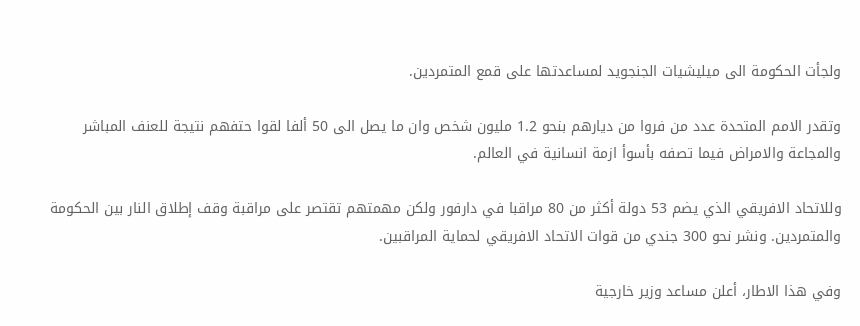ولجأت الحكومة الى ميليشيات الجنجويد لمساعدتها على قمع المتمردين.

وتقدر الامم المتحدة عدد من فروا من ديارهم بنحو 1.2 مليون شخص وان ما يصل الى 50 ألفا لقوا حتفهم نتيجة للعنف المباشر والمجاعة والامراض فيما تصفه بأسوأ ازمة انسانية في العالم.

وللاتحاد الافريقي الذي يضم 53 دولة أكثر من 80 مراقبا في دارفور ولكن مهمتهم تقتصر على مراقبة وقف إطلاق النار بين الحكومة والمتمردين. ونشر نحو 300 جندي من قوات الاتحاد الافريقي لحماية المراقبين.

وفي هذا الاطار، أعلن مساعد وزير خارجية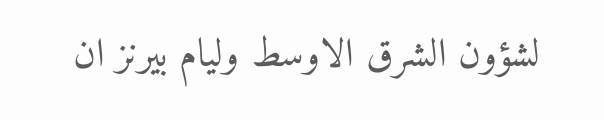لشؤون الشرق الاوسط وليام بيرنز ان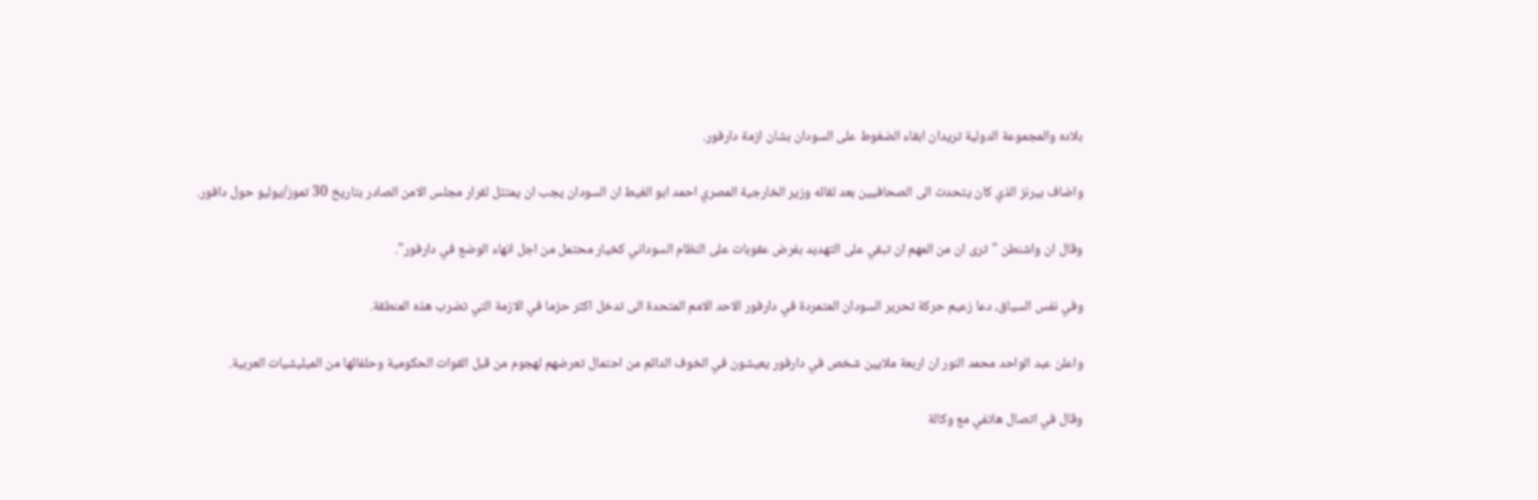بلاده والمجموعة الدولية تريدان ابقاء الضغوط على السودان بشان ازمة دارفور.

واضاف بيرنز الذي كان يتحدث الى الصحافيين بعد لقائه وزير الخارجية المصري احمد ابو الغيط ان السودان يجب ان يمتثل لقرار مجلس الامن الصادر بتاريخ 30 تموز/يوليو حول دافور.

وقال ان واشنطن "ترى ان من المهم ان تبقي على التهديد بفرض عقوبات على النظام السوداني كخيار محتمل من اجل انهاء الوضع في دارفور".

وفي نفس السياق، دعا زعيم حركة تحرير السودان المتمردة في دارفور الاحد الامم المتحدة الى تدخل اكثر حزما في الازمة التي تضرب هذه المنطقة.

واعلن عبد الواحد محمد النور ان اربعة ملايين شخص في دارفور يعيشون في الخوف الدائم من احتمال تعرضهم لهجوم من قبل القوات الحكومية وحلفائها من الميليشيات العربية.

وقال في اتصال هاتفي مع وكالة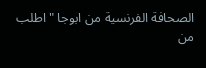الصحافة الفرنسية من ابوجا "اطلب من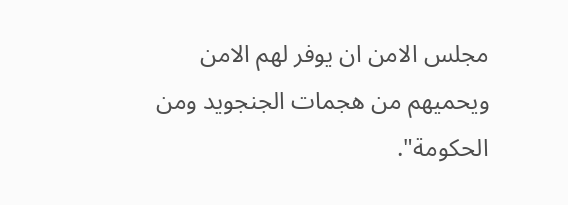مجلس الامن ان يوفر لهم الامن ويحميهم من هجمات الجنجويد ومن الحكومة".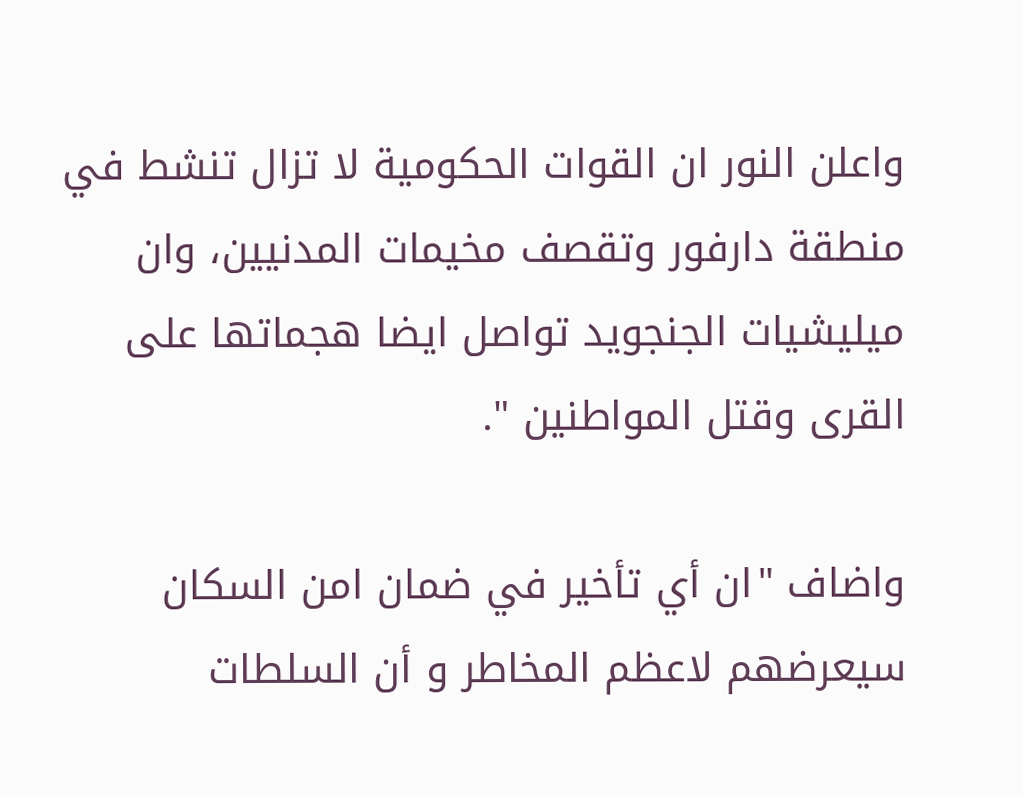واعلن النور ان القوات الحكومية لا تزال تنشط في منطقة دارفور وتقصف مخيمات المدنيين، وان ميليشيات الجنجويد تواصل ايضا هجماتها على القرى وقتل المواطنين ".

واضاف "ان أي تأخير في ضمان امن السكان سيعرضهم لاعظم المخاطر و أن السلطات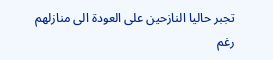تجبر حاليا النازحين على العودة الى منازلهم رغم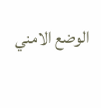الوضع الامني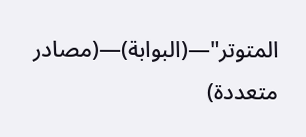المتوتر"—(البوابة)—(مصادر متعددة)